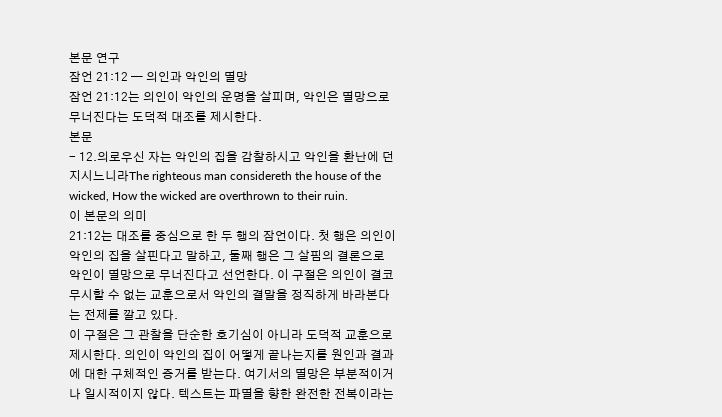본문 연구
잠언 21:12 — 의인과 악인의 멸망
잠언 21:12는 의인이 악인의 운명을 살피며, 악인은 멸망으로 무너진다는 도덕적 대조를 제시한다.
본문
- 12.의로우신 자는 악인의 집을 감찰하시고 악인을 환난에 던지시느니라The righteous man considereth the house of the wicked, How the wicked are overthrown to their ruin.
이 본문의 의미
21:12는 대조를 중심으로 한 두 행의 잠언이다. 첫 행은 의인이 악인의 집을 살핀다고 말하고, 둘째 행은 그 살핌의 결론으로 악인이 멸망으로 무너진다고 선언한다. 이 구절은 의인이 결코 무시할 수 없는 교훈으로서 악인의 결말을 정직하게 바라본다는 전제를 깔고 있다.
이 구절은 그 관찰을 단순한 호기심이 아니라 도덕적 교훈으로 제시한다. 의인이 악인의 집이 어떻게 끝나는지를 원인과 결과에 대한 구체적인 증거를 받는다. 여기서의 멸망은 부분적이거나 일시적이지 않다. 텍스트는 파멸을 향한 완전한 전복이라는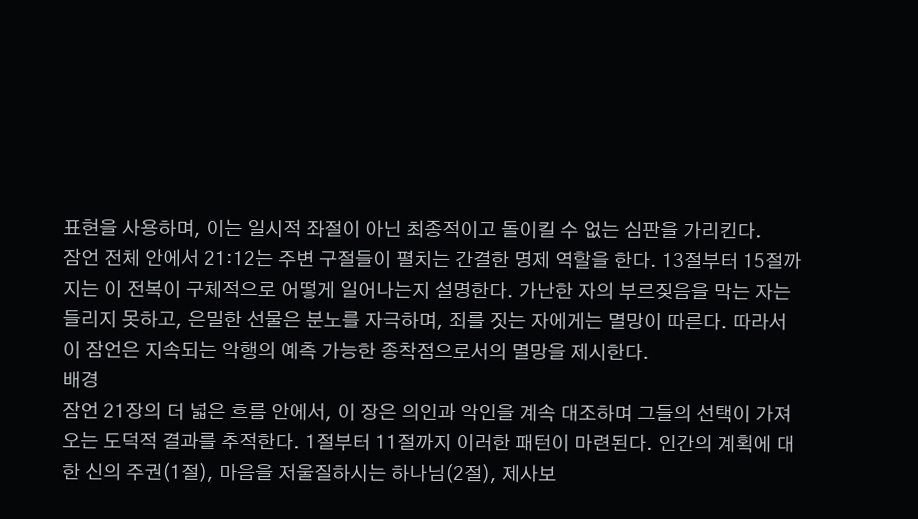표현을 사용하며, 이는 일시적 좌절이 아닌 최종적이고 돌이킬 수 없는 심판을 가리킨다.
잠언 전체 안에서 21:12는 주변 구절들이 펼치는 간결한 명제 역할을 한다. 13절부터 15절까지는 이 전복이 구체적으로 어떻게 일어나는지 설명한다. 가난한 자의 부르짖음을 막는 자는 들리지 못하고, 은밀한 선물은 분노를 자극하며, 죄를 짓는 자에게는 멸망이 따른다. 따라서 이 잠언은 지속되는 악행의 예측 가능한 종착점으로서의 멸망을 제시한다.
배경
잠언 21장의 더 넓은 흐름 안에서, 이 장은 의인과 악인을 계속 대조하며 그들의 선택이 가져오는 도덕적 결과를 추적한다. 1절부터 11절까지 이러한 패턴이 마련된다. 인간의 계획에 대한 신의 주권(1절), 마음을 저울질하시는 하나님(2절), 제사보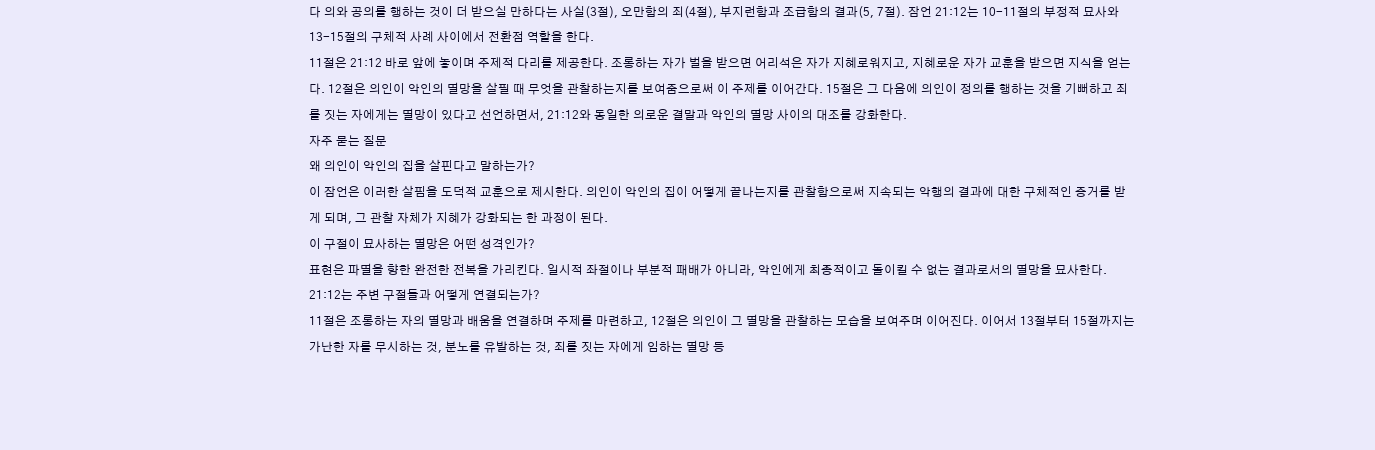다 의와 공의를 행하는 것이 더 받으실 만하다는 사실(3절), 오만함의 죄(4절), 부지런함과 조급함의 결과(5, 7절). 잠언 21:12는 10-11절의 부정적 묘사와 13-15절의 구체적 사례 사이에서 전환점 역할을 한다.
11절은 21:12 바로 앞에 놓이며 주제적 다리를 제공한다. 조롱하는 자가 벌을 받으면 어리석은 자가 지혜로워지고, 지혜로운 자가 교훈을 받으면 지식을 얻는다. 12절은 의인이 악인의 멸망을 살필 때 무엇을 관찰하는지를 보여줌으로써 이 주제를 이어간다. 15절은 그 다음에 의인이 정의를 행하는 것을 기뻐하고 죄를 짓는 자에게는 멸망이 있다고 선언하면서, 21:12와 동일한 의로운 결말과 악인의 멸망 사이의 대조를 강화한다.
자주 묻는 질문
왜 의인이 악인의 집을 살핀다고 말하는가?
이 잠언은 이러한 살핌을 도덕적 교훈으로 제시한다. 의인이 악인의 집이 어떻게 끝나는지를 관찰함으로써 지속되는 악행의 결과에 대한 구체적인 증거를 받게 되며, 그 관찰 자체가 지혜가 강화되는 한 과정이 된다.
이 구절이 묘사하는 멸망은 어떤 성격인가?
표현은 파멸을 향한 완전한 전복을 가리킨다. 일시적 좌절이나 부분적 패배가 아니라, 악인에게 최종적이고 돌이킬 수 없는 결과로서의 멸망을 묘사한다.
21:12는 주변 구절들과 어떻게 연결되는가?
11절은 조롱하는 자의 멸망과 배움을 연결하며 주제를 마련하고, 12절은 의인이 그 멸망을 관찰하는 모습을 보여주며 이어진다. 이어서 13절부터 15절까지는 가난한 자를 무시하는 것, 분노를 유발하는 것, 죄를 짓는 자에게 임하는 멸망 등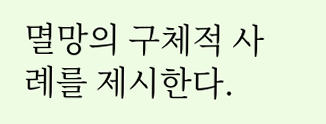멸망의 구체적 사례를 제시한다.